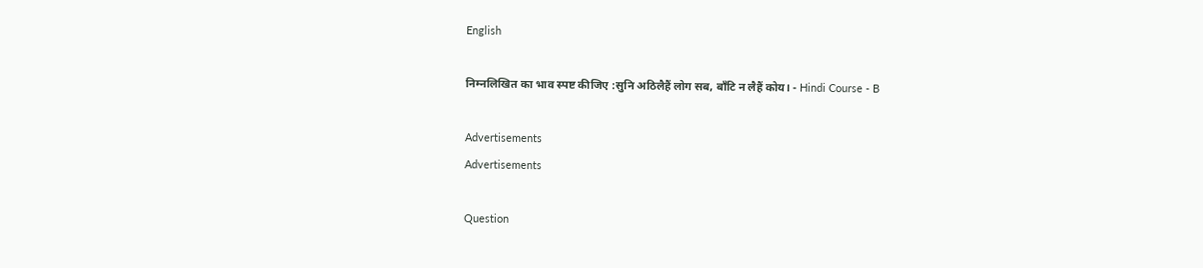English

निम्नलिखित का भाव स्पष्ट कीजिए :सुनि अठिलैहैं लोग सब, बाँटि न लैहैं कोय। - Hindi Course - B

Advertisements
Advertisements

Question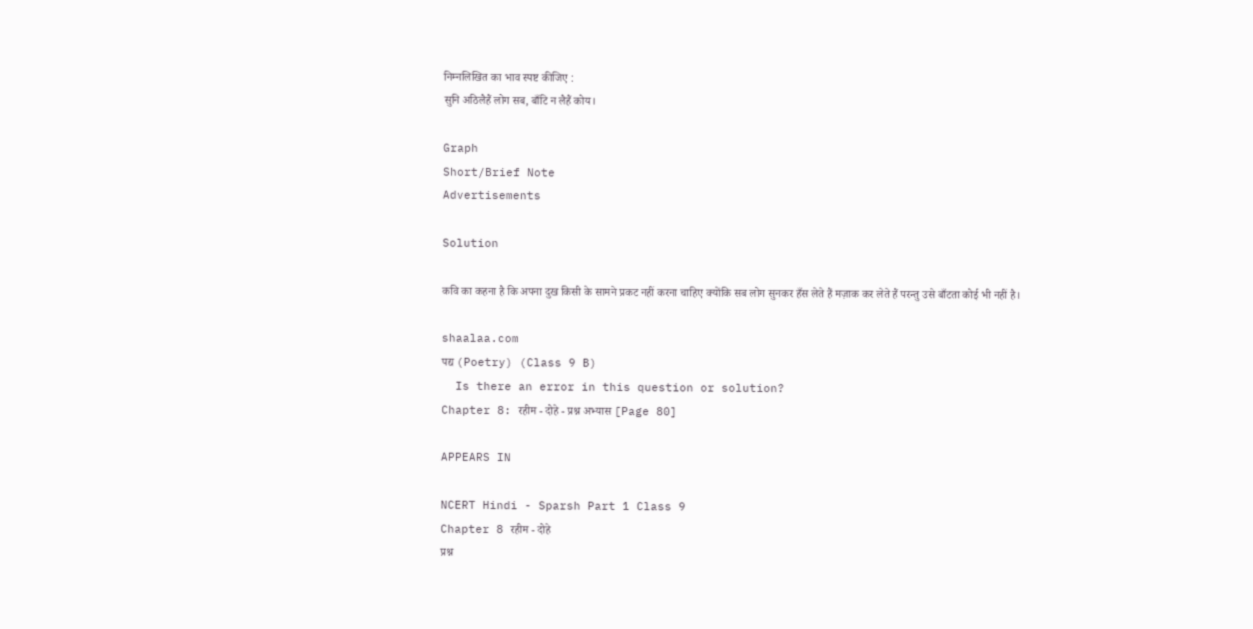निम्नलिखित का भाव स्पष्ट कीजिए :
सुनि अठिलैहैं लोग सब, बाँटि न लैहैं कोय।

Graph
Short/Brief Note
Advertisements

Solution

कवि का कहना है कि अपना दुख किसी के सामने प्रकट नहीं करना चाहिए क्योंकि सब लोग सुनकर हँस लेते हैं मज़ाक कर लेते हैं परन्तु उसे बाँटता कोई भी नहीं है।

shaalaa.com
पद्य (Poetry) (Class 9 B)
  Is there an error in this question or solution?
Chapter 8: रहीम - दोहे - प्रश्न अभ्यास [Page 80]

APPEARS IN

NCERT Hindi - Sparsh Part 1 Class 9
Chapter 8 रहीम - दोहे
प्रश्न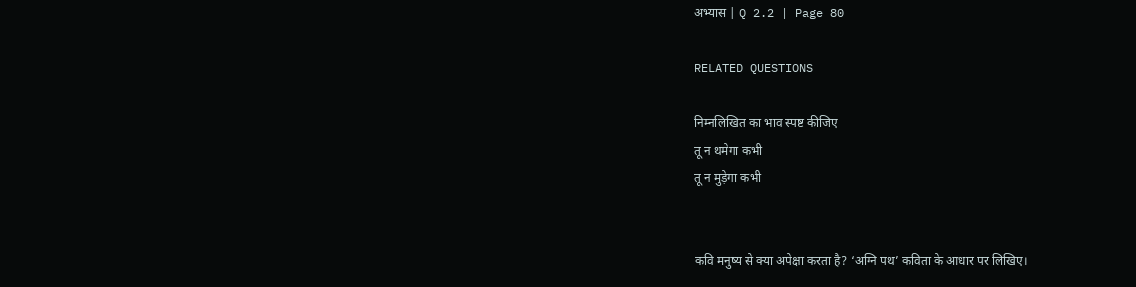अभ्यास | Q 2.2 | Page 80

RELATED QUESTIONS

निम्नलिखित का भाव स्पष्ट कीजिए
तू न थमेगा कभी
तू न मुड़ेगा कभी


कवि मनुष्य से क्या अपेक्षा करता है? ‘अग्नि पथ’ कविता के आधार पर लिखिए।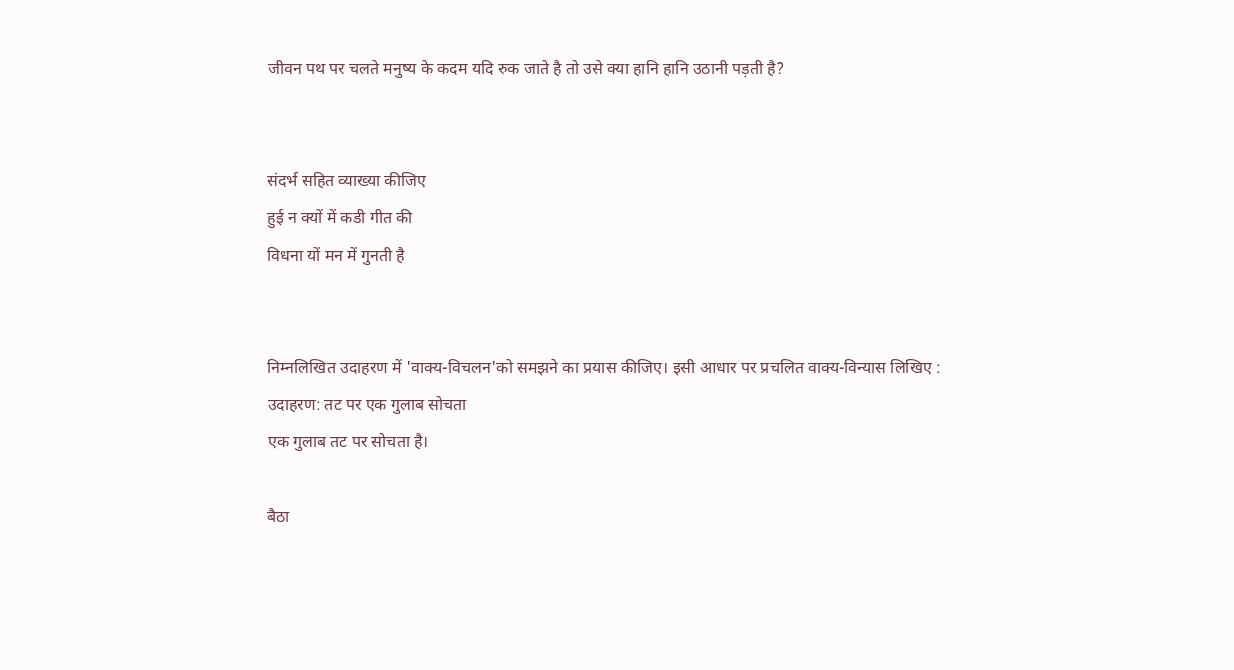जीवन पथ पर चलते मनुष्य के कदम यदि रुक जाते है तो उसे क्या हानि हानि उठानी पड़ती है?


संदर्भ सहित व्याख्या कीजिए
हुई न क्यों में कडी गीत की
विधना यों मन में गुनती है


निम्नलिखित उदाहरण में 'वाक्य-विचलन'को समझने का प्रयास कीजिए। इसी आधार पर प्रचलित वाक्य-विन्यास लिखिए :
उदाहरण: तट पर एक गुलाब सोचता
एक गुलाब तट पर सोचता है।

बैठा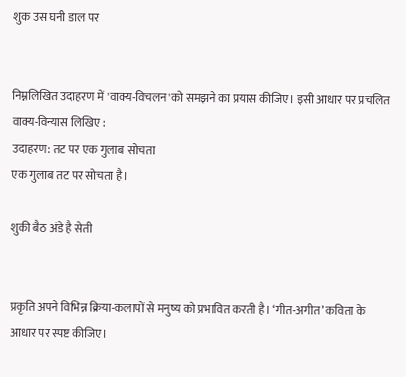शुक उस घनी डाल पर


निम्नलिखित उदाहरण में 'वाक्य-विचलन'को समझने का प्रयास कीजिए। इसी आधार पर प्रचलित वाक्य-विन्यास लिखिए :
उदाहरण: तट पर एक गुलाब सोचता
एक गुलाब तट पर सोचता है।

शुकी बैठ अंडे है सेती


प्रकृति अपने विभिन्न क्रिया-कलापों से मनुष्य को प्रभावित करती है। ‘गीत-अगीत’ कविता के आधार पर स्पष्ट कीजिए।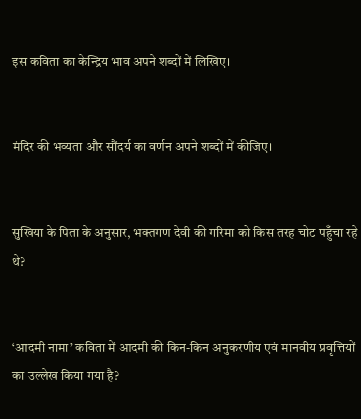इस कविता का केन्द्रिय भाव अपने शब्दों में लिखिए।


मंदिर की भव्यता और सौंदर्य का वर्णन अपने शब्दों में कीजिए।


सुखिया के पिता के अनुसार, भक्तगण देवी की गरिमा को किस तरह चोट पहुँचा रहे थे?


‘आदमी नामा’ कविता में आदमी की किन-किन अनुकरणीय एवं मानवीय प्रवृत्तियों का उल्लेख किया गया है?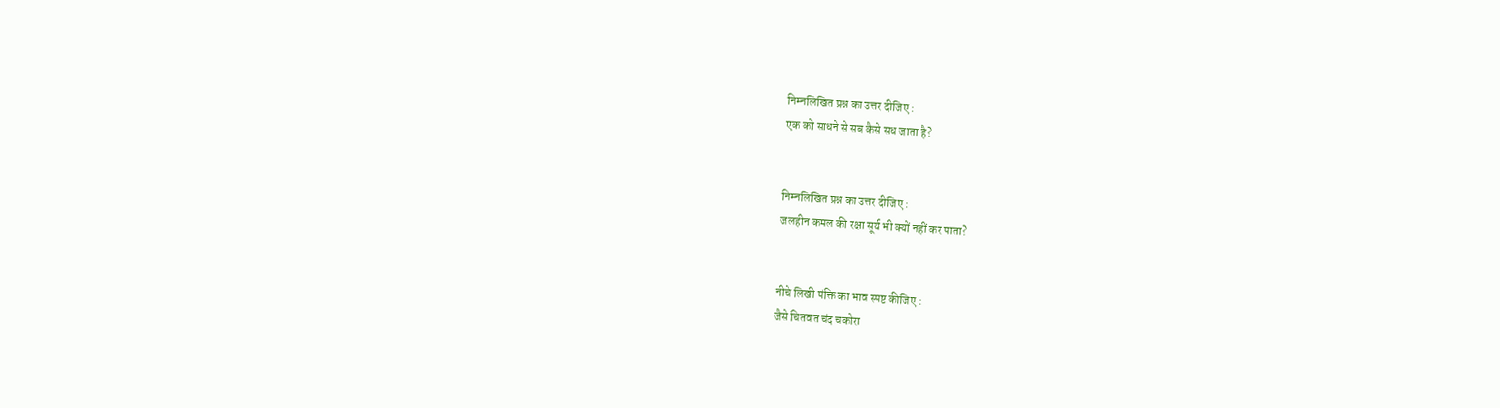निम्नलिखित प्रश्न का उत्तर दीजिए :
एक को साधने से सब कैसे सध जाता है?


निम्नलिखित प्रश्न का उत्तर दीजिए :
जलहीन कमल की रक्षा सूर्य भी क्यों नहीं कर पाता?


नीचे लिखी पंक्ति का भाव स्पष्ट कीजिए :
जैसे चितवत चंद चकोरा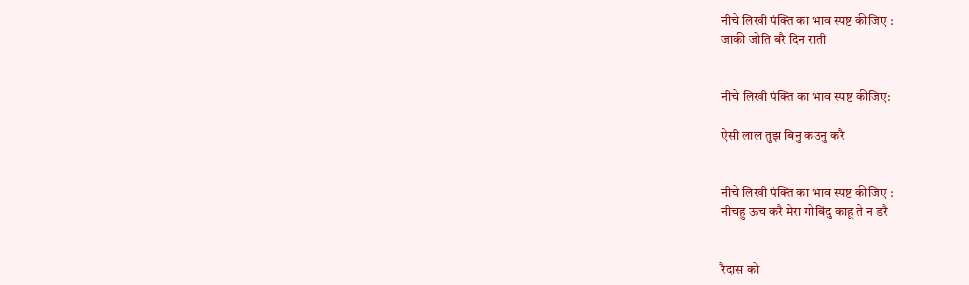नीचे लिखी पंक्ति का भाव स्पष्ट कीजिए :
जाकी जोति बरै दिन राती


नीचे लिखी पंक्ति का भाव स्पष्ट कीजिए:

ऐसी लाल तुझ बिनु कउनु करै


नीचे लिखी पंक्ति का भाव स्पष्ट कीजिए :
नीचहु ऊच करै मेरा गोबिंदु काहू ते न डरै


रैदास को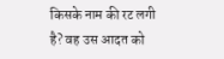किसके नाम की रट लगी है? वह उस आदत को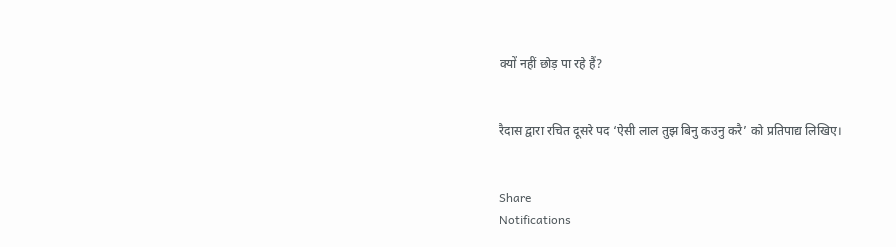क्यों नहीं छोड़ पा रहे हैं?


रैदास द्वारा रचित दूसरे पद ‘ऐसी लाल तुझ बिनु कउनु करै’ को प्रतिपाद्य लिखिए।


Share
Notifications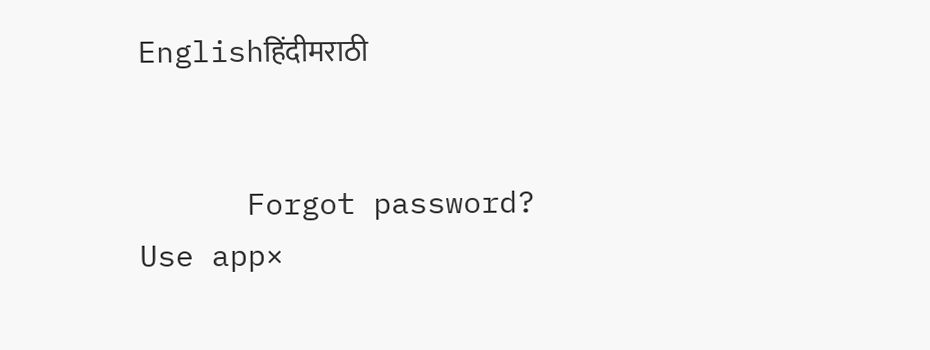Englishहिंदीमराठी


      Forgot password?
Use app×